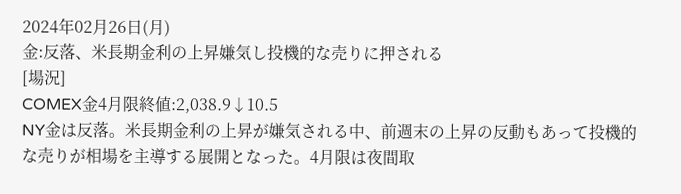2024年02月26日(月)
金:反落、米長期金利の上昇嫌気し投機的な売りに押される
[場況]
COMEX金4月限終値:2,038.9↓10.5
NY金は反落。米長期金利の上昇が嫌気される中、前週末の上昇の反動もあって投機的な売りが相場を主導する展開となった。4月限は夜間取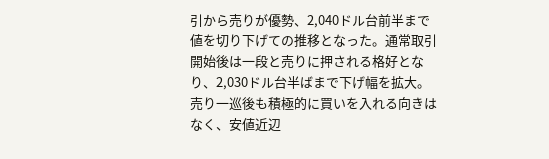引から売りが優勢、2,040ドル台前半まで値を切り下げての推移となった。通常取引開始後は一段と売りに押される格好となり、2,030ドル台半ばまで下げ幅を拡大。売り一巡後も積極的に買いを入れる向きはなく、安値近辺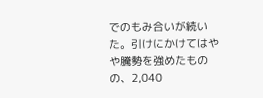でのもみ合いが続いた。引けにかけてはやや騰勢を強めたものの、2,040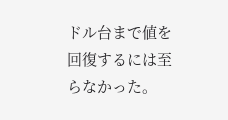ドル台まで値を回復するには至らなかった。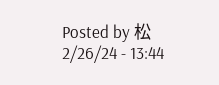Posted by 松 2/26/24 - 13:44